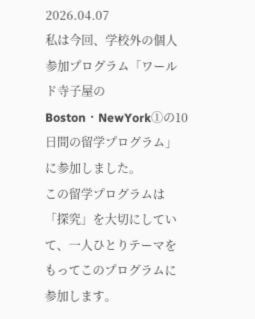2026.04.07
私は今回、学校外の個人参加プログラム「ワールド寺子屋のBoston・NewYork①の10日間の留学プログラム」に参加しました。
この留学プログラムは「探究」を大切にしていて、一人ひとりテーマをもってこのプログラムに参加します。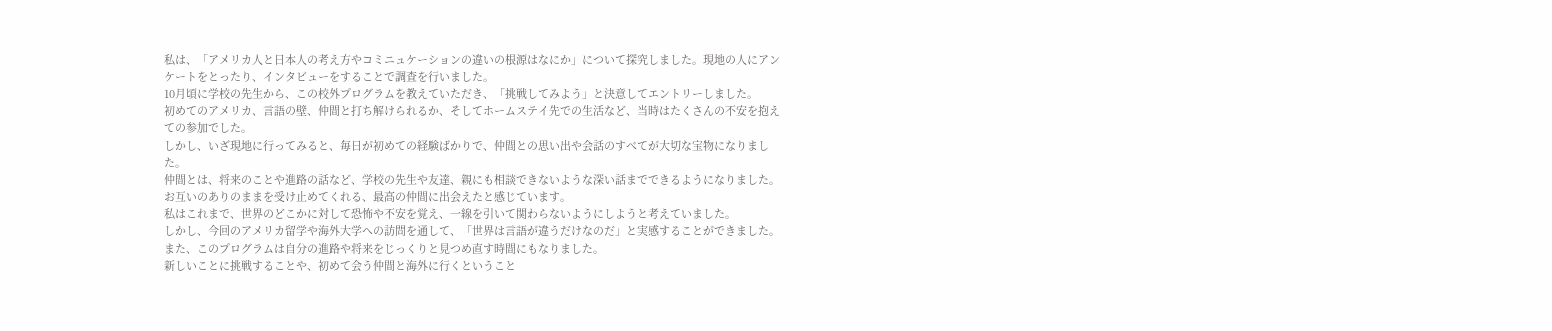私は、「アメリカ人と日本人の考え方やコミニュケーションの違いの根源はなにか」について探究しました。現地の人にアンケートをとったり、インタビューをすることで調査を行いました。
10月頃に学校の先生から、この校外プログラムを教えていただき、「挑戦してみよう」と決意してエントリーしました。
初めてのアメリカ、言語の壁、仲間と打ち解けられるか、そしてホームステイ先での生活など、当時はたくさんの不安を抱えての参加でした。
しかし、いざ現地に行ってみると、毎日が初めての経験ばかりで、仲間との思い出や会話のすべてが大切な宝物になりました。
仲間とは、将来のことや進路の話など、学校の先生や友達、親にも相談できないような深い話までできるようになりました。
お互いのありのままを受け止めてくれる、最高の仲間に出会えたと感じています。
私はこれまで、世界のどこかに対して恐怖や不安を覚え、一線を引いて関わらないようにしようと考えていました。
しかし、今回のアメリカ留学や海外大学への訪問を通して、「世界は言語が違うだけなのだ」と実感することができました。
また、このプログラムは自分の進路や将来をじっくりと見つめ直す時間にもなりました。
新しいことに挑戦することや、初めて会う仲間と海外に行くということ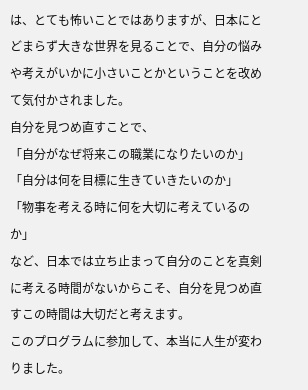は、とても怖いことではありますが、日本にとどまらず大きな世界を見ることで、自分の悩みや考えがいかに小さいことかということを改めて気付かされました。
自分を見つめ直すことで、
「自分がなぜ将来この職業になりたいのか」
「自分は何を目標に生きていきたいのか」
「物事を考える時に何を大切に考えているのか」
など、日本では立ち止まって自分のことを真剣に考える時間がないからこそ、自分を見つめ直すこの時間は大切だと考えます。
このプログラムに参加して、本当に人生が変わりました。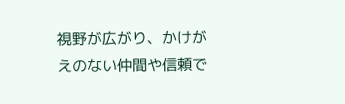視野が広がり、かけがえのない仲間や信頼で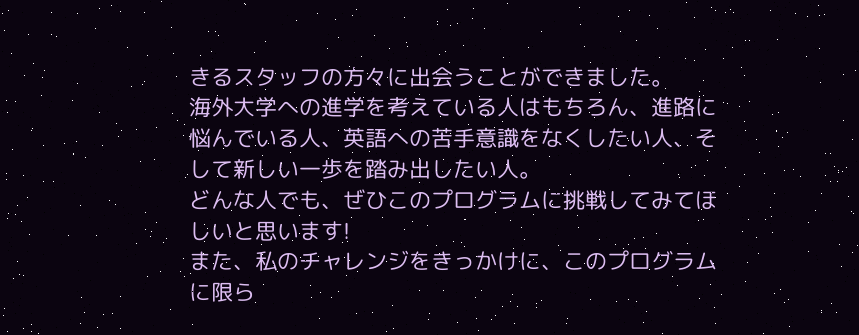きるスタッフの方々に出会うことができました。
海外大学への進学を考えている人はもちろん、進路に悩んでいる人、英語への苦手意識をなくしたい人、そして新しい一歩を踏み出したい人。
どんな人でも、ぜひこのプログラムに挑戦してみてほしいと思います!
また、私のチャレンジをきっかけに、このプログラムに限ら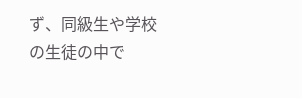ず、同級生や学校の生徒の中で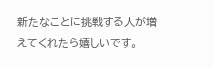新たなことに挑戦する人が増えてくれたら嬉しいです。